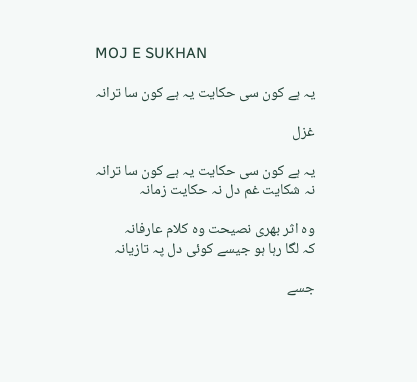MOJ E SUKHAN

یہ ہے کون سی حکایت یہ ہے کون سا ترانہ

غزل

یہ ہے کون سی حکایت یہ ہے کون سا ترانہ
نہ شکایت غم دل نہ حکایت زمانہ

وہ اثر بھری نصیحت وہ کلام عارفانہ
کہ لگا رہا ہو جیسے کوئی دل پہ تازیانہ

جسے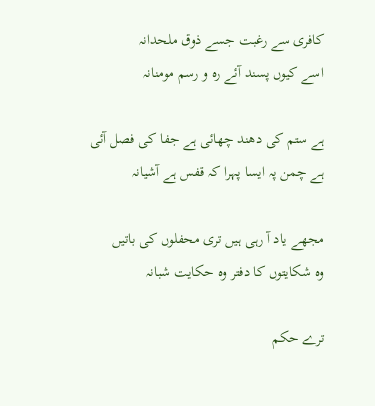کافری سے رغبت جسے ذوق ملحدانہ
اسے کیوں پسند آئے رہ و رسم مومنانہ

ہے ستم کی دھند چھائی ہے جفا کی فصل آئی
ہے چمن پہ ایسا پہرا کہ قفس ہے آشیانہ

مجھے یاد آ رہی ہیں تری محفلوں کی باتیں
وہ شکایتوں کا دفتر وہ حکایت شبانہ

ترے حکم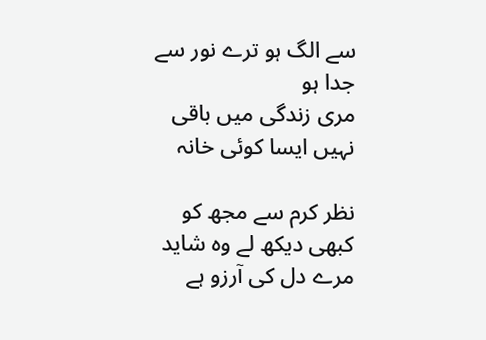سے الگ ہو ترے نور سے جدا ہو
مری زندگی میں باقی نہیں ایسا کوئی خانہ

نظر کرم سے مجھ کو کبھی دیکھ لے وہ شاید
مرے دل کی آرزو ہے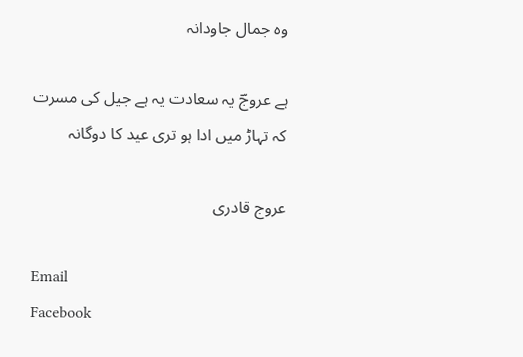وہ جمال جاودانہ

ہے عروجؔ یہ سعادت یہ ہے جیل کی مسرت
کہ تہاڑ میں ادا ہو تری عید کا دوگانہ

عروج قادری

Email
Facebook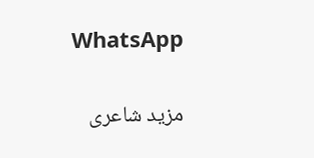WhatsApp

مزید شاعری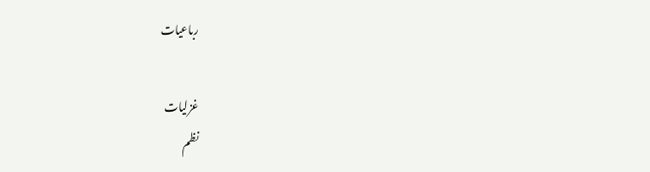رباعیات

غزلیات
نظم